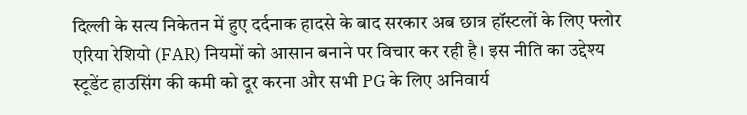दिल्ली के सत्य निकेतन में हुए दर्दनाक हादसे के बाद सरकार अब छात्र हॉस्टलों के लिए फ्लोर एरिया रेशियो (FAR) नियमों को आसान बनाने पर विचार कर रही है। इस नीति का उद्देश्य स्टूडेंट हाउसिंग की कमी को दूर करना और सभी PG के लिए अनिवार्य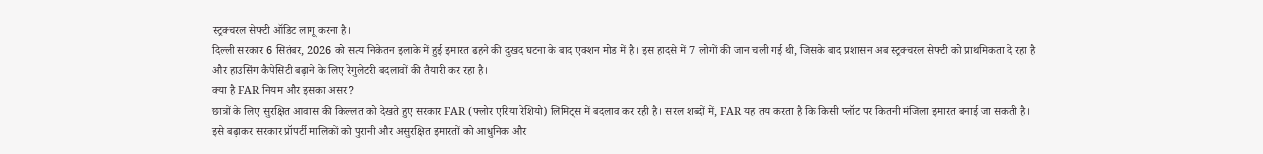स्ट्रक्चरल सेफ्टी ऑडिट लागू करना है।
दिल्ली सरकार 6 सितंबर, 2026 को सत्य निकेतन इलाके में हुई इमारत ढहने की दुखद घटना के बाद एक्शन मोड में है। इस हादसे में 7 लोगों की जान चली गई थी, जिसके बाद प्रशासन अब स्ट्रक्चरल सेफ्टी को प्राथमिकता दे रहा है और हाउसिंग कैपेसिटी बढ़ाने के लिए रेगुलेटरी बदलावों की तैयारी कर रहा है।
क्या है FAR नियम और इसका असर?
छात्रों के लिए सुरक्षित आवास की किल्लत को देखते हुए सरकार FAR (फ्लोर एरिया रेशियो) लिमिट्स में बदलाव कर रही है। सरल शब्दों में, FAR यह तय करता है कि किसी प्लॉट पर कितनी मंजिला इमारत बनाई जा सकती है। इसे बढ़ाकर सरकार प्रॉपर्टी मालिकों को पुरानी और असुरक्षित इमारतों को आधुनिक और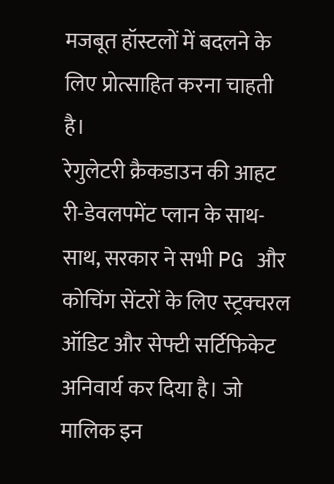मजबूत हॉस्टलों में बदलने के लिए प्रोत्साहित करना चाहती है।
रेगुलेटरी क्रैकडाउन की आहट
री-डेवलपमेंट प्लान के साथ-साथ, सरकार ने सभी PG और कोचिंग सेंटरों के लिए स्ट्रक्चरल ऑडिट और सेफ्टी सर्टिफिकेट अनिवार्य कर दिया है। जो मालिक इन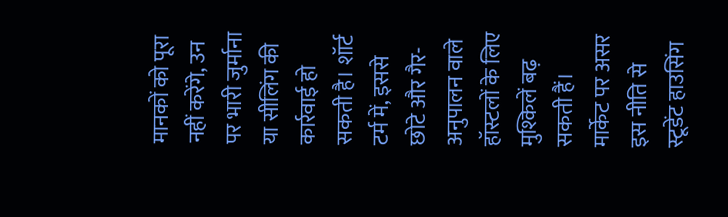मानकों को पूरा नहीं करेंगे, उन पर भारी जुर्माना या सीलिंग की कार्रवाई हो सकती है। शॉर्ट टर्म में, इससे छोटे और गैर-अनुपालन वाले हॉस्टलों के लिए मुश्किलें बढ़ सकती हैं।
मार्केट पर असर
इस नीति से स्टूडेंट हाउसिंग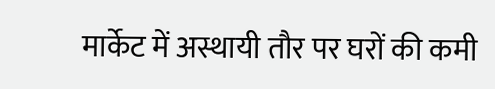मार्केट में अस्थायी तौर पर घरों की कमी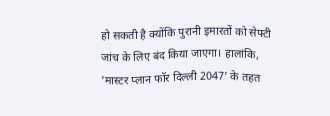हो सकती है क्योंकि पुरानी इमारतों को सेफ्टी जांच के लिए बंद किया जाएगा। हालांकि, 'मास्टर प्लान फॉर दिल्ली 2047' के तहत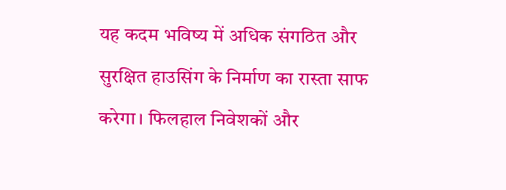यह कदम भविष्य में अधिक संगठित और सुरक्षित हाउसिंग के निर्माण का रास्ता साफ करेगा। फिलहाल निवेशकों और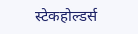स्टेकहोल्डर्स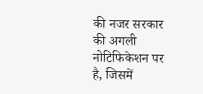की नजर सरकार की अगली नोटिफिकेशन पर है, जिसमें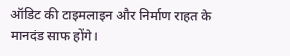ऑडिट की टाइमलाइन और निर्माण राहत के मानदंड साफ होंगे।